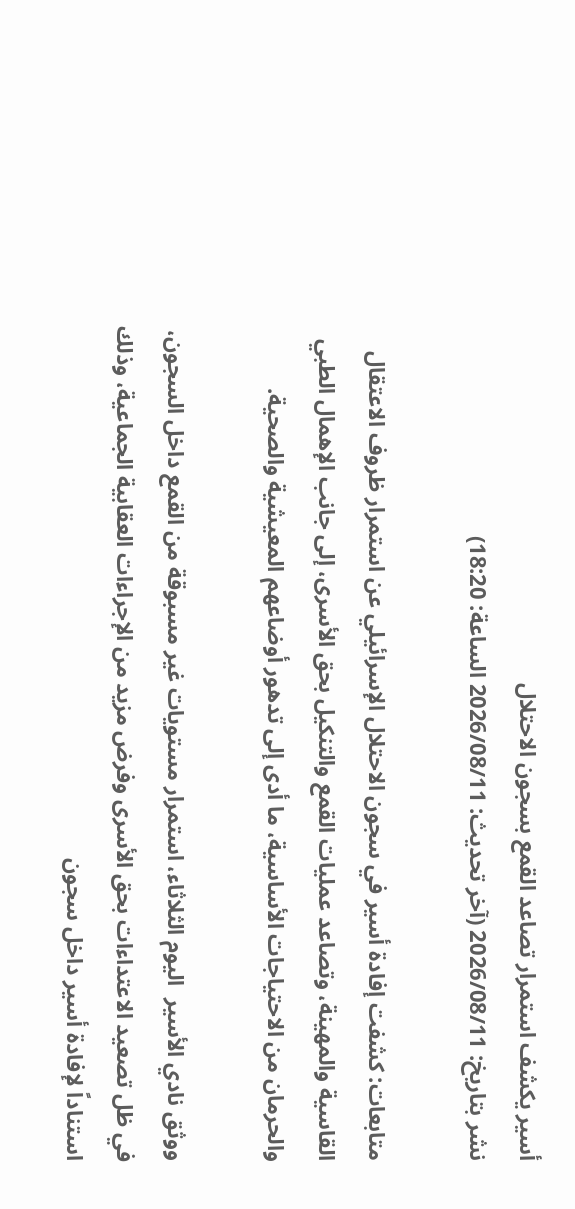أسير يكشف استمرار تصاعد القمع بسجون الاحتلال
نشر بتاريخ: 2026/08/11 (آخر تحديث: 2026/08/11 الساعة: 18:20)

متابعات: كشفت إفادة أسير في سجون الاحتلال الإسرائيلي عن استمرار ظروف الاعتقال القاسية والمهينة، وتصاعد عمليات القمع والتنكيل بحق الأسرى، إلى جانب الإهمال الطبي والحرمان من الاحتياجات الأساسية، ما أدى إلى تدهور أوضاعهم المعيشية والصحية.

ووثق نادي الأسير  اليوم الثلاثاء، استمرار مستويات غير مسبوقة من القمع داخل السجون، في ظل تصعيد الاعتداءات بحق الأسرى وفرض مزيد من الإجراءات العقابية الجماعية، وذلك استناداً لإفادة أسير داخل سجون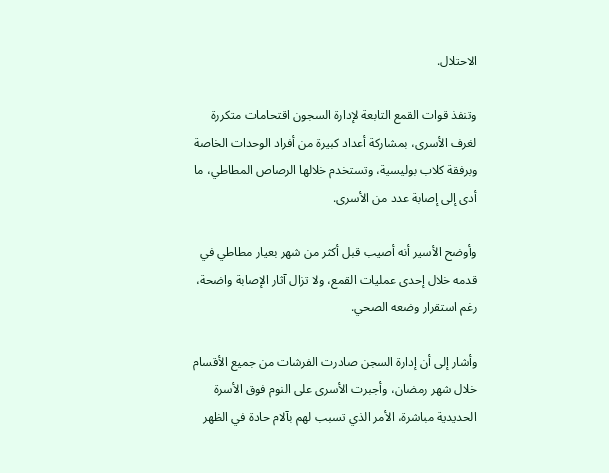الاحتلال.

وتنفذ قوات القمع التابعة لإدارة السجون اقتحامات متكررة لغرف الأسرى، بمشاركة أعداد كبيرة من أفراد الوحدات الخاصة وبرفقة كلاب بوليسية، وتستخدم خلالها الرصاص المطاطي، ما أدى إلى إصابة عدد من الأسرى.

وأوضح الأسير أنه أصيب قبل أكثر من شهر بعيار مطاطي في قدمه خلال إحدى عمليات القمع، ولا تزال آثار الإصابة واضحة، رغم استقرار وضعه الصحي.

وأشار إلى أن إدارة السجن صادرت الفرشات من جميع الأقسام خلال شهر رمضان، وأجبرت الأسرى على النوم فوق الأسرة الحديدية مباشرة، الأمر الذي تسبب لهم بآلام حادة في الظهر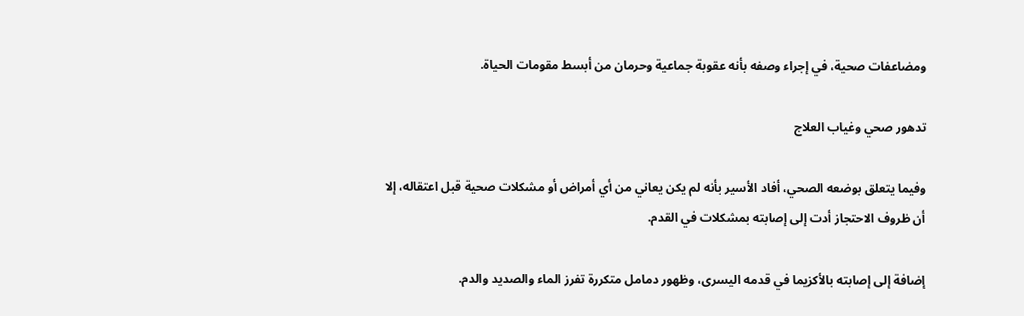ومضاعفات صحية، في إجراء وصفه بأنه عقوبة جماعية وحرمان من أبسط مقومات الحياة.

تدهور صحي وغياب العلاج

وفيما يتعلق بوضعه الصحي، أفاد الأسير بأنه لم يكن يعاني من أي أمراض أو مشكلات صحية قبل اعتقاله، إلا أن ظروف الاحتجاز أدت إلى إصابته بمشكلات في القدم.

إضافة إلى إصابته بالأكزيما في قدمه اليسرى، وظهور دمامل متكررة تفرز الماء والصديد والدم.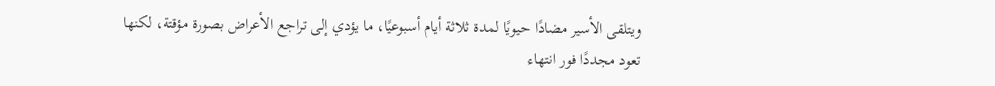ويتلقى الأسير مضادًا حيويًا لمدة ثلاثة أيام أسبوعيًا، ما يؤدي إلى تراجع الأعراض بصورة مؤقتة، لكنها تعود مجددًا فور انتهاء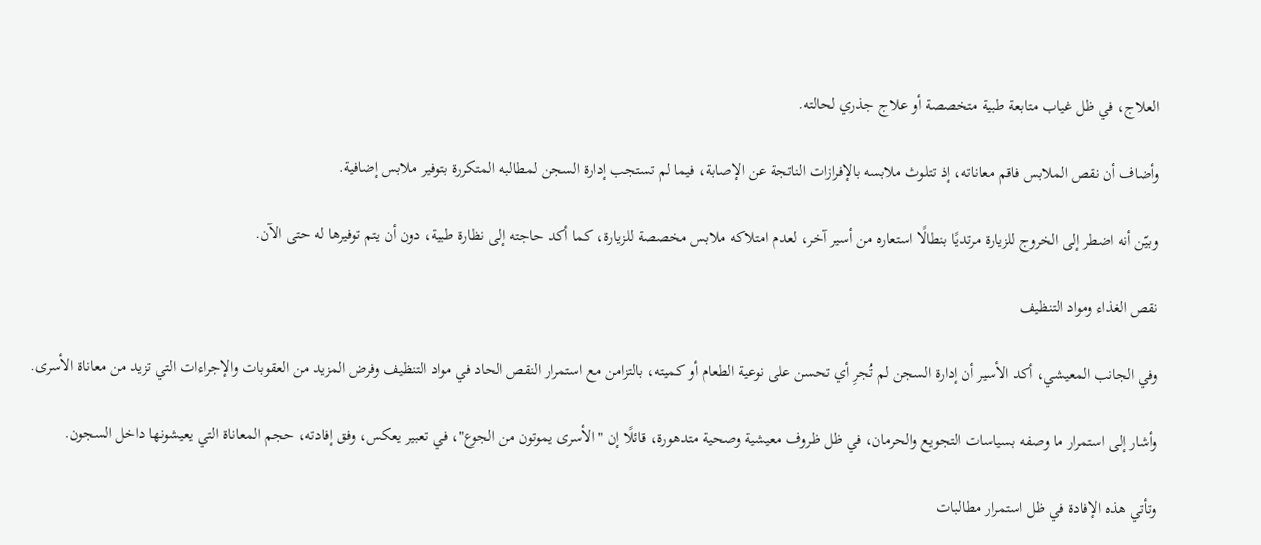العلاج، في ظل غياب متابعة طبية متخصصة أو علاج جذري لحالته.

وأضاف أن نقص الملابس فاقم معاناته، إذ تتلوث ملابسه بالإفرازات الناتجة عن الإصابة، فيما لم تستجب إدارة السجن لمطالبه المتكررة بتوفير ملابس إضافية.

وبيّن أنه اضطر إلى الخروج للزيارة مرتديًا بنطالًا استعاره من أسير آخر، لعدم امتلاكه ملابس مخصصة للزيارة، كما أكد حاجته إلى نظارة طبية، دون أن يتم توفيرها له حتى الآن.

نقص الغذاء ومواد التنظيف

وفي الجانب المعيشي، أكد الأسير أن إدارة السجن لم تُجرِ أي تحسن على نوعية الطعام أو كميته، بالتزامن مع استمرار النقص الحاد في مواد التنظيف وفرض المزيد من العقوبات والإجراءات التي تزيد من معاناة الأسرى.

وأشار إلى استمرار ما وصفه بسياسات التجويع والحرمان، في ظل ظروف معيشية وصحية متدهورة، قائلًا إن "الأسرى يموتون من الجوع"، في تعبير يعكس، وفق إفادته، حجم المعاناة التي يعيشونها داخل السجون.

وتأتي هذه الإفادة في ظل استمرار مطالبات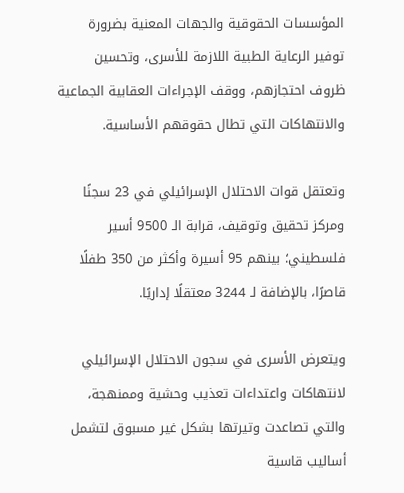المؤسسات الحقوقية والجهات المعنية بضرورة توفير الرعاية الطبية اللازمة للأسرى، وتحسين ظروف احتجازهم، ووقف الإجراءات العقابية الجماعية والانتهاكات التي تطال حقوقهم الأساسية.

وتعتقل قوات الاحتلال الإسرائيلي في 23 سجنًا ومركز تحقيق وتوقيف، قرابة الـ 9500 أسير فلسطيني؛ بينهم 95 أسيرة وأكثر من 350 طفلًا قاصرًا، بالإضافة لـ 3244 معتقلًا إداريًا.

ويتعرض الأسرى في سجون الاحتلال الإسرائيلي لانتهاكات واعتداءات تعذيب وحشية وممنهجة، والتي تصاعدت وتيرتها بشكل غير مسبوق لتشمل أساليب قاسية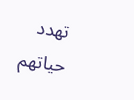تهدد حياتهم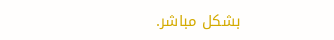بشكل مباشر.